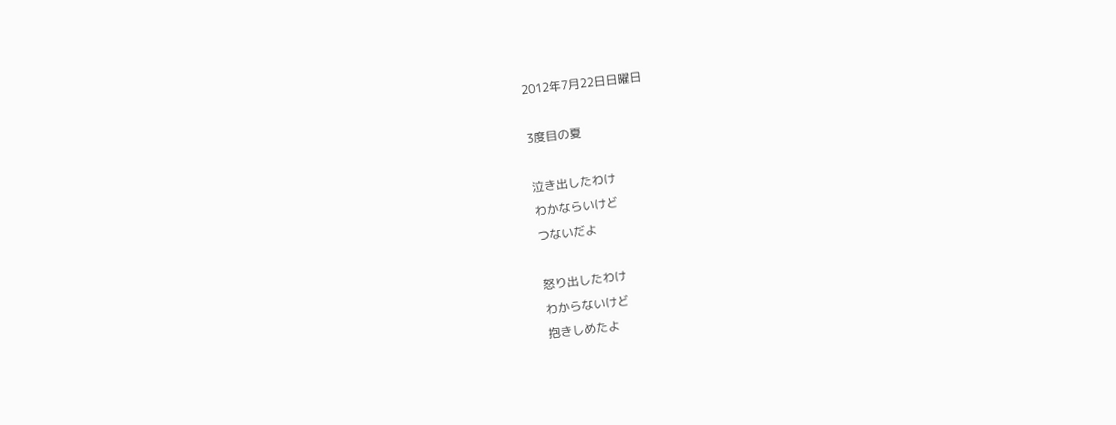2012年7月22日日曜日

3度目の夏

泣き出したわけ
わかならいけど
つないだよ

怒り出したわけ
わからないけど
抱きしめたよ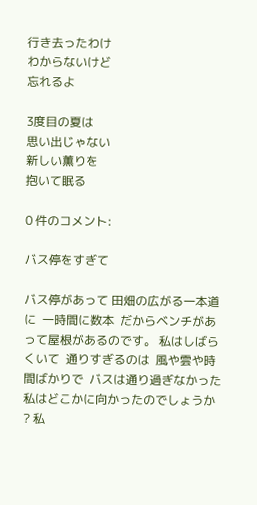行き去ったわけ
わからないけど
忘れるよ

3度目の夏は
思い出じゃない
新しい薫りを
抱いて眠る

0 件のコメント:

バス停をすぎて

バス停があって 田畑の広がる一本道に  一時間に数本  だからベンチがあって屋根があるのです。 私はしばらくいて  通りすぎるのは  風や雲や時間ばかりで  バスは通り過ぎなかった 私はどこかに向かったのでしょうか ? 私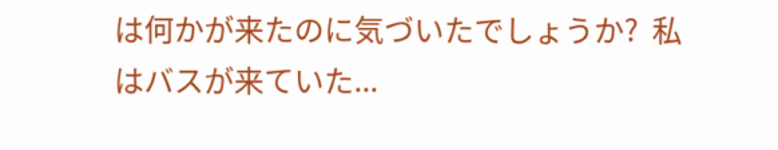は何かが来たのに気づいたでしょうか?  私はバスが来ていた...